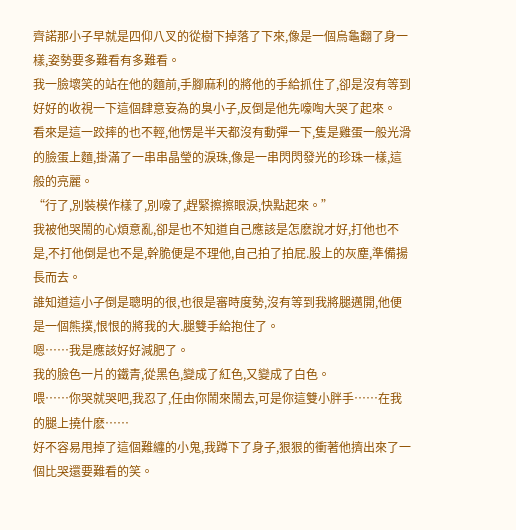齊諾那小子早就是四仰八叉的從樹下掉落了下來,像是一個烏龜翻了身一樣,姿勢要多難看有多難看。
我一臉壞笑的站在他的麵前,手腳麻利的將他的手給抓住了,卻是沒有等到好好的收視一下這個肆意妄為的臭小子,反倒是他先嚎啕大哭了起來。
看來是這一跤摔的也不輕,他愣是半天都沒有動彈一下,隻是雞蛋一般光滑的臉蛋上麵,掛滿了一串串晶瑩的淚珠,像是一串閃閃發光的珍珠一樣,這般的亮麗。
“行了,別裝模作樣了,別嚎了,趕緊擦擦眼淚,快點起來。”
我被他哭鬧的心煩意亂,卻是也不知道自己應該是怎麽說才好,打他也不是,不打他倒是也不是,幹脆便是不理他,自己拍了拍屁.股上的灰塵,準備揚長而去。
誰知道這小子倒是聰明的很,也很是審時度勢,沒有等到我將腿邁開,他便是一個熊撲,恨恨的將我的大.腿雙手給抱住了。
嗯……我是應該好好減肥了。
我的臉色一片的鐵青,從黑色,變成了紅色,又變成了白色。
喂……你哭就哭吧,我忍了,任由你鬧來鬧去,可是你這雙小胖手……在我的腿上撓什麽……
好不容易甩掉了這個難纏的小鬼,我蹲下了身子,狠狠的衝著他擠出來了一個比哭還要難看的笑。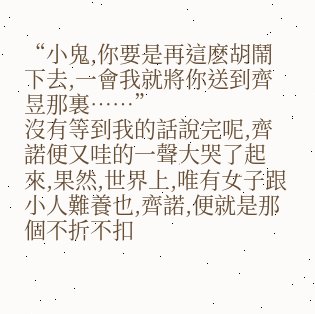“小鬼,你要是再這麽胡鬧下去,一會我就將你送到齊昱那裏……”
沒有等到我的話說完呢,齊諾便又哇的一聲大哭了起來,果然,世界上,唯有女子跟小人難養也,齊諾,便就是那個不折不扣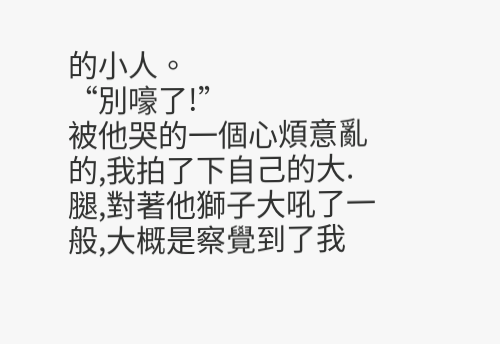的小人。
“別嚎了!”
被他哭的一個心煩意亂的,我拍了下自己的大.腿,對著他獅子大吼了一般,大概是察覺到了我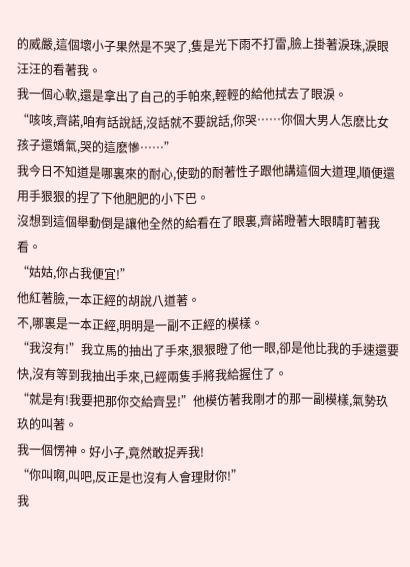的威嚴,這個壞小子果然是不哭了,隻是光下雨不打雷,臉上掛著淚珠,淚眼汪汪的看著我。
我一個心軟,還是拿出了自己的手帕來,輕輕的給他拭去了眼淚。
“咳咳,齊諾,咱有話說話,沒話就不要說話,你哭……你個大男人怎麽比女孩子還嬌氣,哭的這麽慘……”
我今日不知道是哪裏來的耐心,使勁的耐著性子跟他講這個大道理,順便還用手狠狠的捏了下他肥肥的小下巴。
沒想到這個舉動倒是讓他全然的給看在了眼裏,齊諾瞪著大眼睛盯著我看。
“姑姑,你占我便宜!”
他紅著臉,一本正經的胡說八道著。
不,哪裏是一本正經,明明是一副不正經的模樣。
“我沒有!”我立馬的抽出了手來,狠狠瞪了他一眼,卻是他比我的手速還要快,沒有等到我抽出手來,已經兩隻手將我給握住了。
“就是有!我要把那你交給齊昱!”他模仿著我剛才的那一副模樣,氣勢玖玖的叫著。
我一個愣神。好小子,竟然敢捉弄我!
“你叫啊,叫吧,反正是也沒有人會理財你!”
我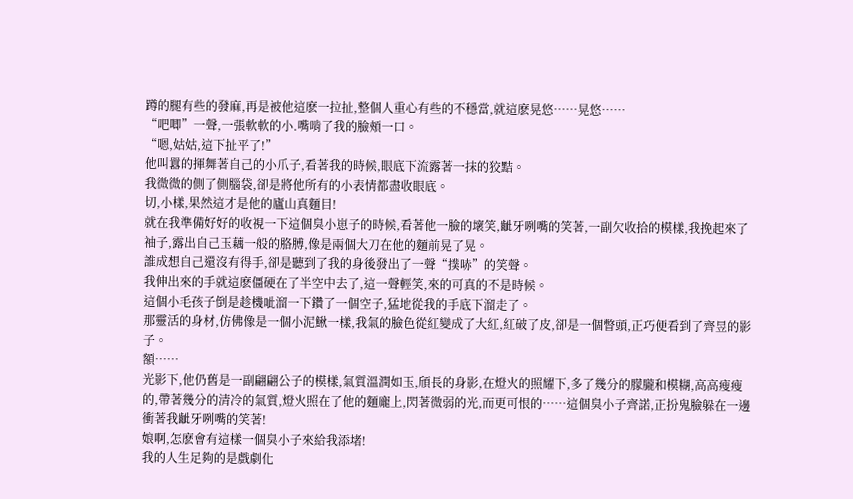蹲的腿有些的發麻,再是被他這麽一拉扯,整個人重心有些的不穩當,就這麽晃悠……晃悠……
“吧唧”一聲,一張軟軟的小.嘴啃了我的臉頰一口。
“嗯,姑姑,這下扯平了!”
他叫囂的揮舞著自己的小爪子,看著我的時候,眼底下流露著一抹的狡黠。
我微微的側了側腦袋,卻是將他所有的小表情都盡收眼底。
切,小樣,果然這才是他的廬山真麵目!
就在我準備好好的收視一下這個臭小崽子的時候,看著他一臉的壞笑,齜牙咧嘴的笑著,一副欠收拾的模樣,我挽起來了袖子,露出自己玉藕一般的胳膊,像是兩個大刀在他的麵前晃了晃。
誰成想自己還沒有得手,卻是聽到了我的身後發出了一聲“撲哧”的笑聲。
我伸出來的手就這麽僵硬在了半空中去了,這一聲輕笑,來的可真的不是時候。
這個小毛孩子倒是趁機呲溜一下鑽了一個空子,猛地從我的手底下溜走了。
那靈活的身材,仿佛像是一個小泥鰍一樣,我氣的臉色從紅變成了大紅,紅破了皮,卻是一個瞥頭,正巧便看到了齊昱的影子。
額……
光影下,他仍舊是一副翩翩公子的模樣,氣質溫潤如玉,頎長的身影,在燈火的照耀下,多了幾分的朦朧和模糊,高高瘦瘦的,帶著幾分的清冷的氣質,燈火照在了他的麵龐上,閃著微弱的光,而更可恨的……這個臭小子齊諾,正扮鬼臉躲在一邊衝著我齜牙咧嘴的笑著!
娘啊,怎麽會有這樣一個臭小子來給我添堵!
我的人生足夠的是戲劇化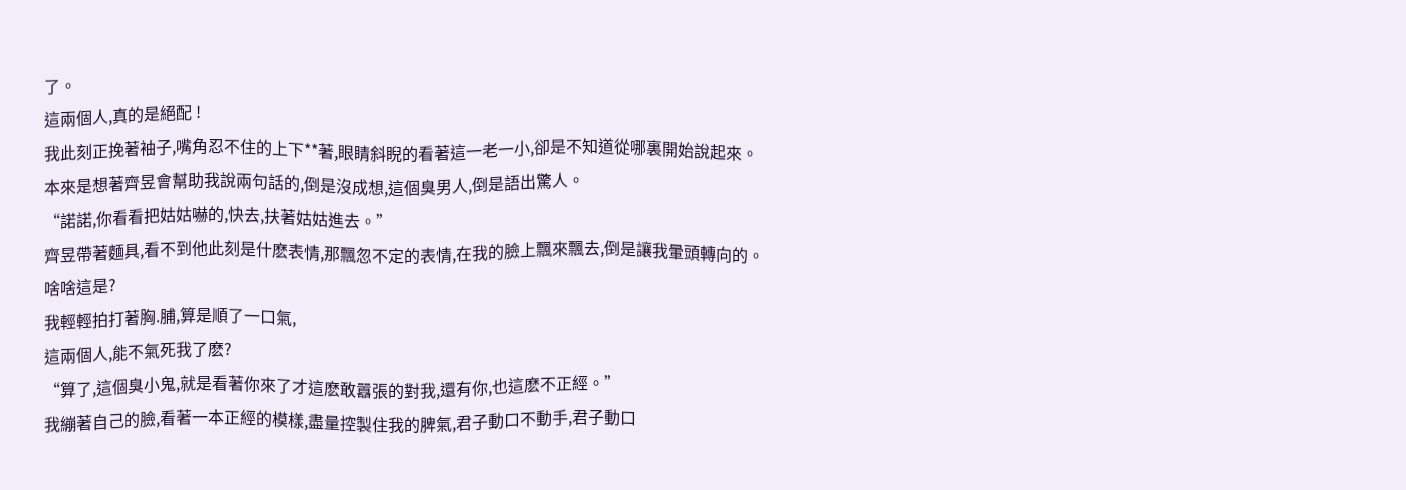了。
這兩個人,真的是絕配 !
我此刻正挽著袖子,嘴角忍不住的上下**著,眼睛斜睨的看著這一老一小,卻是不知道從哪裏開始說起來。
本來是想著齊昱會幫助我說兩句話的,倒是沒成想,這個臭男人,倒是語出驚人。
“諾諾,你看看把姑姑嚇的,快去,扶著姑姑進去。”
齊昱帶著麵具,看不到他此刻是什麽表情,那飄忽不定的表情,在我的臉上飄來飄去,倒是讓我暈頭轉向的。
啥啥這是?
我輕輕拍打著胸.脯,算是順了一口氣,
這兩個人,能不氣死我了麽?
“算了,這個臭小鬼,就是看著你來了才這麽敢囂張的對我,還有你,也這麽不正經。”
我繃著自己的臉,看著一本正經的模樣,盡量控製住我的脾氣,君子動口不動手,君子動口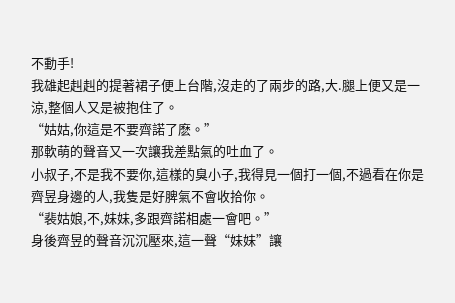不動手!
我雄起赳赳的提著裙子便上台階,沒走的了兩步的路,大.腿上便又是一涼,整個人又是被抱住了。
“姑姑,你這是不要齊諾了麽。”
那軟萌的聲音又一次讓我差點氣的吐血了。
小叔子,不是我不要你,這樣的臭小子,我得見一個打一個,不過看在你是齊昱身邊的人,我隻是好脾氣不會收拾你。
“裴姑娘,不,妹妹,多跟齊諾相處一會吧。”
身後齊昱的聲音沉沉壓來,這一聲“妹妹”讓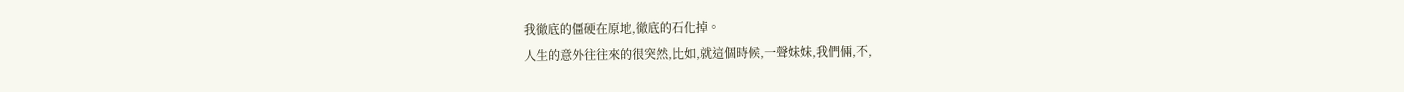我徹底的僵硬在原地,徹底的石化掉。
人生的意外往往來的很突然,比如,就這個時候,一聲妹妹,我們倆,不,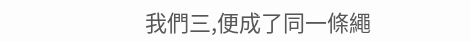我們三,便成了同一條繩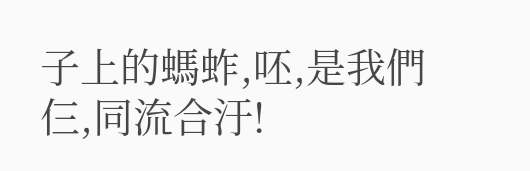子上的螞蚱,呸,是我們仨,同流合汙!